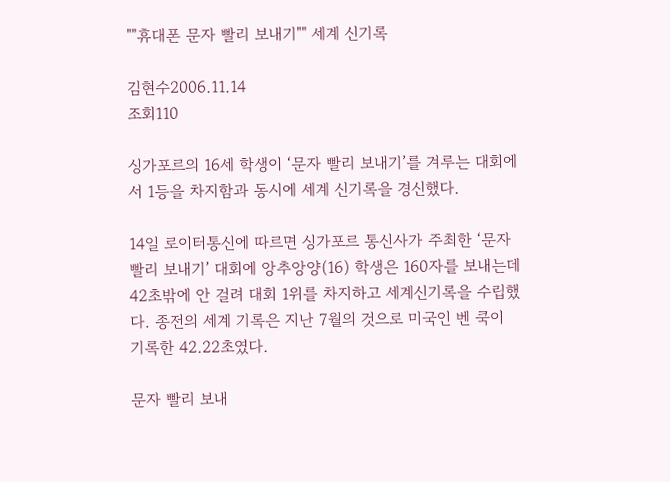""휴대폰 문자 빨리 보내기"" 세계 신기록

김현수2006.11.14
조회110

싱가포르의 16세 학생이 ‘문자 빨리 보내기’를 겨루는 대회에서 1등을 차지함과 동시에 세계 신기록을 경신했다.

14일 로이터통신에 따르면 싱가포르 통신사가 주최한 ‘문자 빨리 보내기’ 대회에 앙추앙양(16) 학생은 160자를 보내는데 42초밖에 안 걸려 대회 1위를 차지하고 세계신기록을 수립했다. 종전의 세계 기록은 지난 7월의 것으로 미국인 벤 쿡이 기록한 42.22초였다.

문자 빨리 보내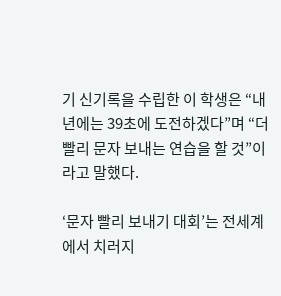기 신기록을 수립한 이 학생은 “내년에는 39초에 도전하겠다”며 “더 빨리 문자 보내는 연습을 할 것”이라고 말했다.

‘문자 빨리 보내기 대회’는 전세계에서 치러지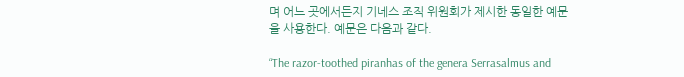며 어느 곳에서든지 기네스 조직 위원회가 제시한 동일한 예문을 사용한다. 예문은 다음과 같다.

“The razor-toothed piranhas of the genera Serrasalmus and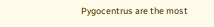Pygocentrus are the most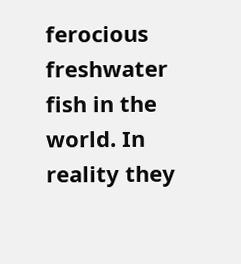ferocious freshwater fish in the world. In reality they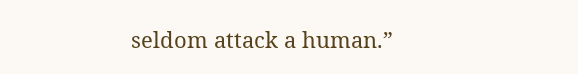seldom attack a human.”